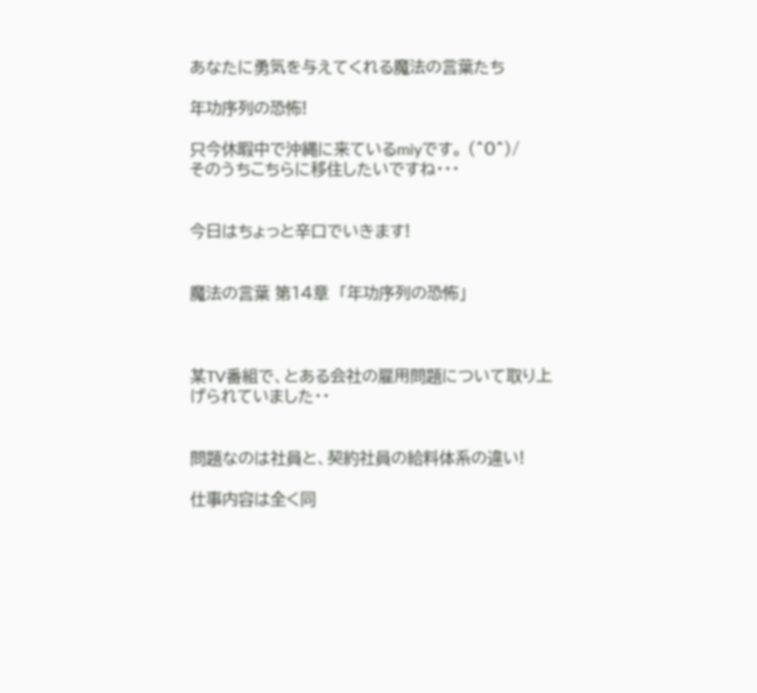あなたに勇気を与えてくれる魔法の言葉たち

年功序列の恐怖!

只今休暇中で沖縄に来ているmiyです。 (^0^)/
そのうちこちらに移住したいですね・・・


今日はちょっと辛口でいきます!


魔法の言葉 第14章  「年功序列の恐怖」



某TV番組で、とある会社の雇用問題について取り上げられていました・・


問題なのは社員と、契約社員の給料体系の違い!

仕事内容は全く同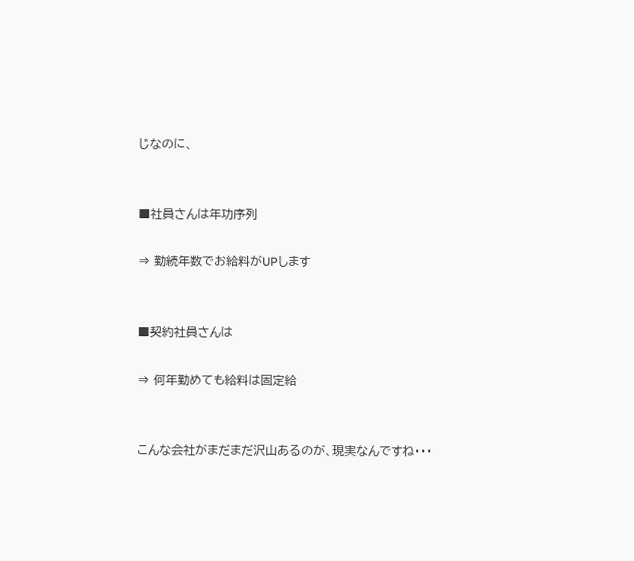じなのに、


■社員さんは年功序列

⇒ 勤続年数でお給料がUPします


■契約社員さんは

⇒ 何年勤めても給料は固定給


こんな会社がまだまだ沢山あるのが、現実なんですね・・・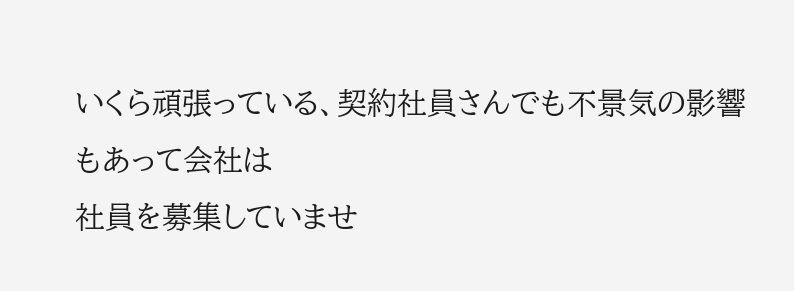いくら頑張っている、契約社員さんでも不景気の影響もあって会社は
社員を募集していませ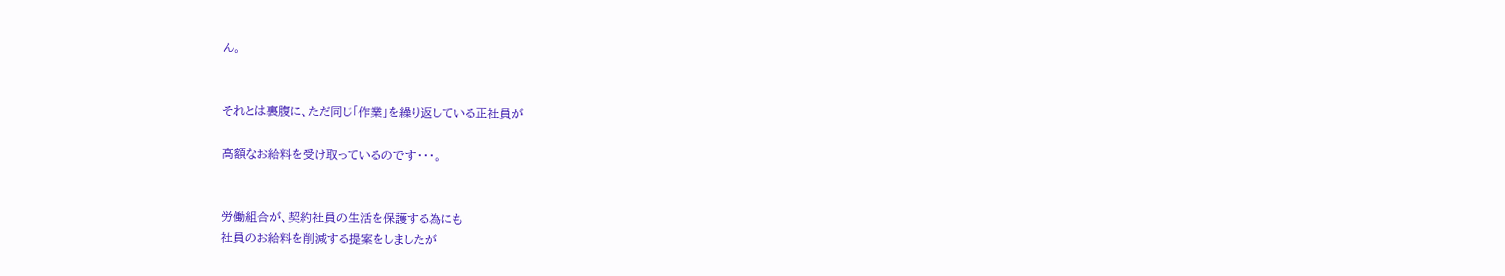ん。


それとは裏腹に、ただ同じ「作業」を繰り返している正社員が

高額なお給料を受け取っているのです・・・。


労働組合が、契約社員の生活を保護する為にも
社員のお給料を削減する提案をしましたが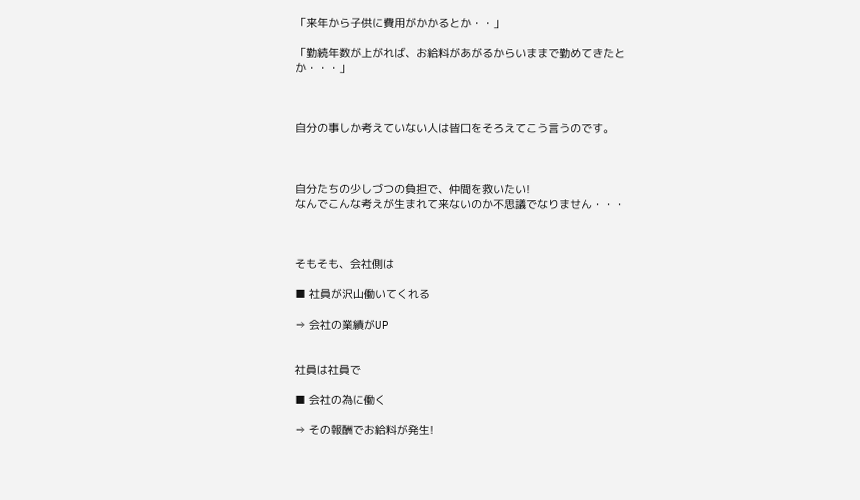「来年から子供に費用がかかるとか・・」

「勤続年数が上がれば、お給料があがるからいままで勤めてきたとか・・・」



自分の事しか考えていない人は皆口をそろえてこう言うのです。



自分たちの少しづつの負担で、仲間を救いたい!
なんでこんな考えが生まれて来ないのか不思議でなりません・・・



そもそも、会社側は

■ 社員が沢山働いてくれる

⇒ 会社の業績がUP


社員は社員で

■ 会社の為に働く

⇒ その報酬でお給料が発生!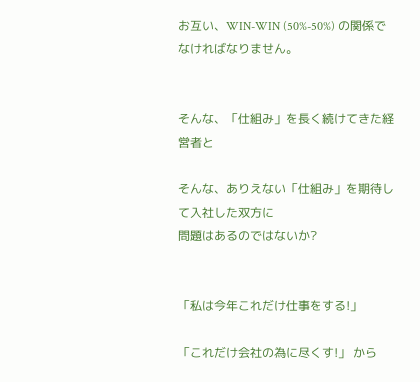お互い、WIN-WIN (50%-50%) の関係でなければなりません。


そんな、「仕組み」を長く続けてきた経営者と

そんな、ありえない「仕組み」を期待して入社した双方に
問題はあるのではないか?


「私は今年これだけ仕事をする!」

「これだけ会社の為に尽くす!」 から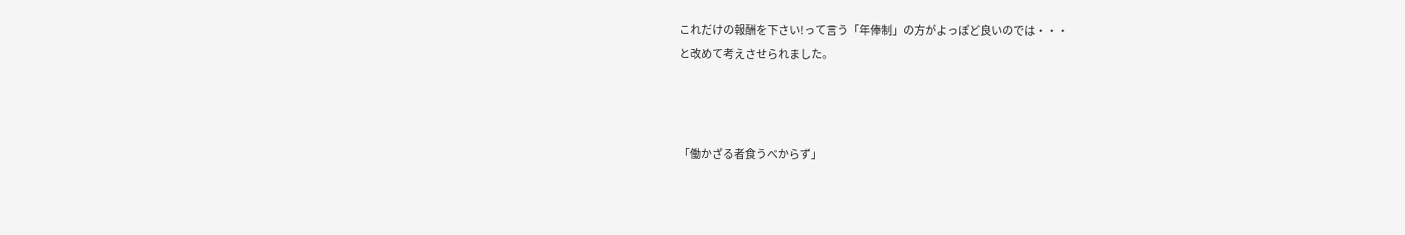これだけの報酬を下さい!って言う「年俸制」の方がよっぽど良いのでは・・・
と改めて考えさせられました。



「働かざる者食うべからず」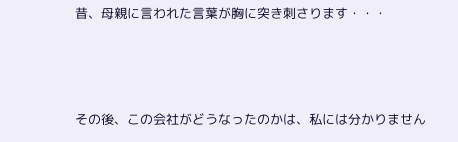昔、母親に言われた言葉が胸に突き刺さります・・・



その後、この会社がどうなったのかは、私には分かりません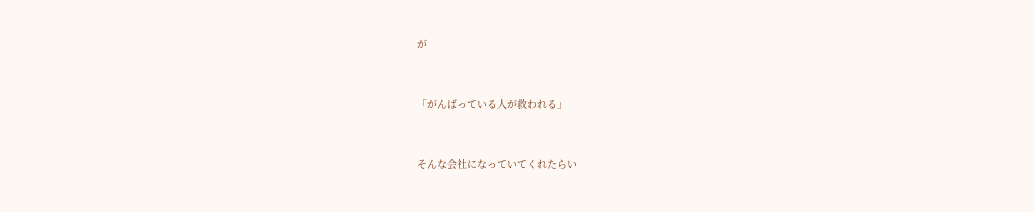が


「がんばっている人が救われる」


そんな会社になっていてくれたらい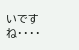いですね・・・・